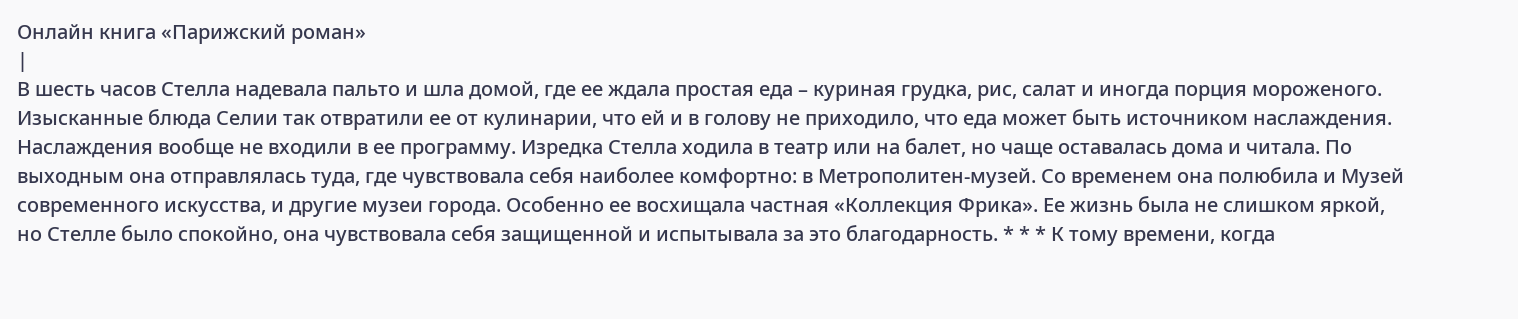Онлайн книга «Парижский роман»
|
В шесть часов Стелла надевала пальто и шла домой, где ее ждала простая еда – куриная грудка, рис, салат и иногда порция мороженого. Изысканные блюда Селии так отвратили ее от кулинарии, что ей и в голову не приходило, что еда может быть источником наслаждения. Наслаждения вообще не входили в ее программу. Изредка Стелла ходила в театр или на балет, но чаще оставалась дома и читала. По выходным она отправлялась туда, где чувствовала себя наиболее комфортно: в Метрополитен-музей. Со временем она полюбила и Музей современного искусства, и другие музеи города. Особенно ее восхищала частная «Коллекция Фрика». Ее жизнь была не слишком яркой, но Стелле было спокойно, она чувствовала себя защищенной и испытывала за это благодарность. * * * К тому времени, когда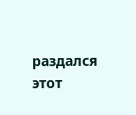раздался этот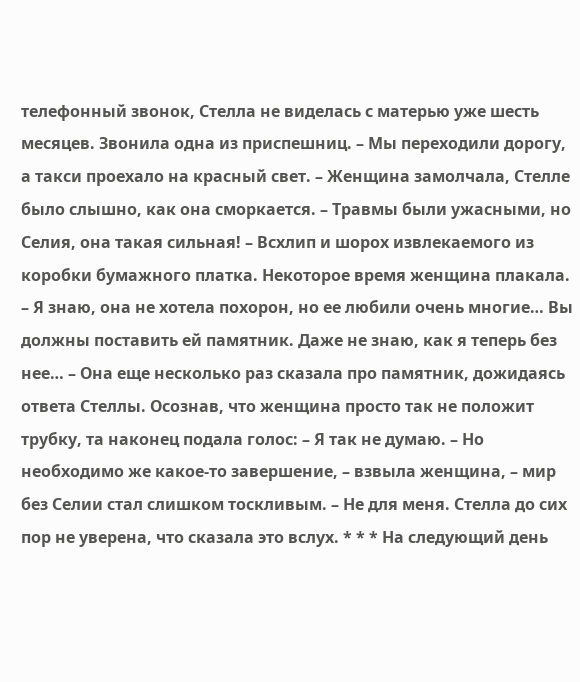телефонный звонок, Стелла не виделась с матерью уже шесть месяцев. Звонила одна из приспешниц. – Мы переходили дорогу, а такси проехало на красный свет. – Женщина замолчала, Стелле было слышно, как она сморкается. – Травмы были ужасными, но Селия, она такая сильная! – Всхлип и шорох извлекаемого из коробки бумажного платка. Некоторое время женщина плакала. – Я знаю, она не хотела похорон, но ее любили очень многие… Вы должны поставить ей памятник. Даже не знаю, как я теперь без нее… – Она еще несколько раз сказала про памятник, дожидаясь ответа Стеллы. Осознав, что женщина просто так не положит трубку, та наконец подала голос: – Я так не думаю. – Но необходимо же какое-то завершение, – взвыла женщина, – мир без Селии стал слишком тоскливым. – Не для меня. Стелла до сих пор не уверена, что сказала это вслух. * * * На следующий день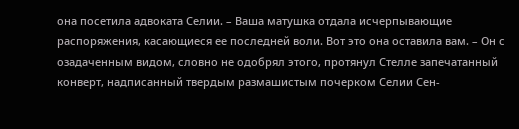она посетила адвоката Селии. – Ваша матушка отдала исчерпывающие распоряжения, касающиеся ее последней воли. Вот это она оставила вам. – Он с озадаченным видом, словно не одобрял этого, протянул Стелле запечатанный конверт, надписанный твердым размашистым почерком Селии Сен-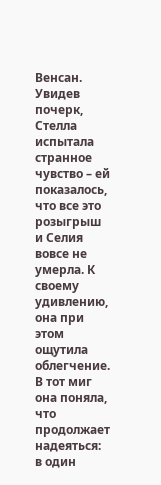Венсан. Увидев почерк, Стелла испытала странное чувство – ей показалось, что все это розыгрыш и Селия вовсе не умерла. К своему удивлению, она при этом ощутила облегчение. В тот миг она поняла, что продолжает надеяться: в один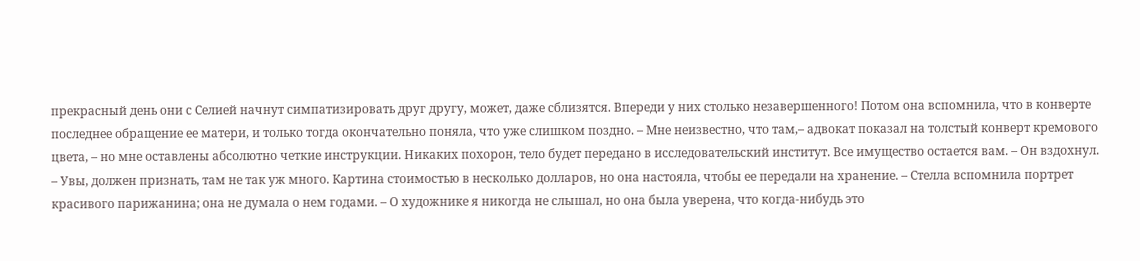прекрасный день они с Селией начнут симпатизировать друг другу, может, даже сблизятся. Впереди у них столько незавершенного! Потом она вспомнила, что в конверте последнее обращение ее матери, и только тогда окончательно поняла, что уже слишком поздно. – Мне неизвестно, что там,– адвокат показал на толстый конверт кремового цвета, – но мне оставлены абсолютно четкие инструкции. Никаких похорон, тело будет передано в исследовательский институт. Все имущество остается вам. – Он вздохнул. – Увы, должен признать, там не так уж много. Картина стоимостью в несколько долларов, но она настояла, чтобы ее передали на хранение. – Стелла вспомнила портрет красивого парижанина; она не думала о нем годами. – О художнике я никогда не слышал, но она была уверена, что когда-нибудь это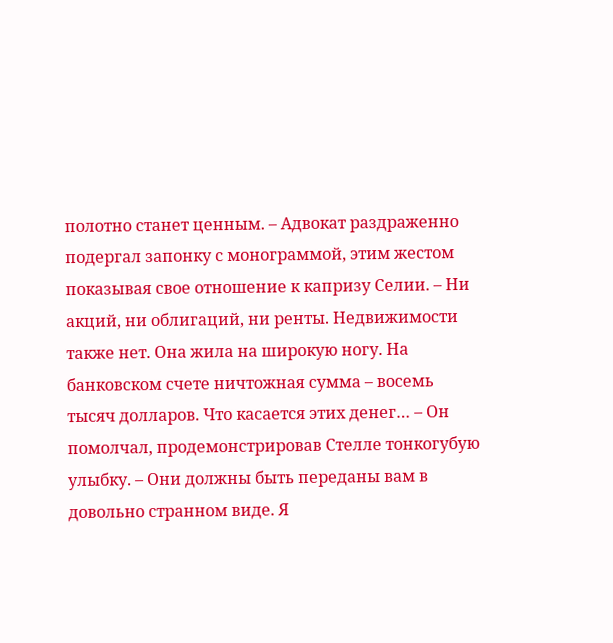полотно станет ценным. – Адвокат раздраженно подергал запонку с монограммой, этим жестом показывая свое отношение к капризу Селии. – Ни акций, ни облигаций, ни ренты. Недвижимости также нет. Она жила на широкую ногу. На банковском счете ничтожная сумма – восемь тысяч долларов. Что касается этих денег… – Он помолчал, продемонстрировав Стелле тонкогубую улыбку. – Они должны быть переданы вам в довольно странном виде. Я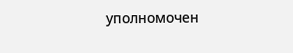уполномочен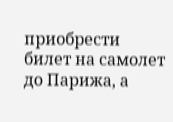приобрести билет на самолет до Парижа, а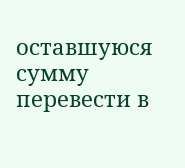оставшуюся сумму перевести в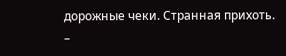дорожные чеки. Странная прихоть. –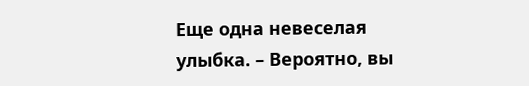Еще одна невеселая улыбка. – Вероятно, вы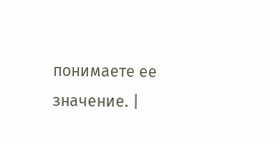понимаете ее значение. |